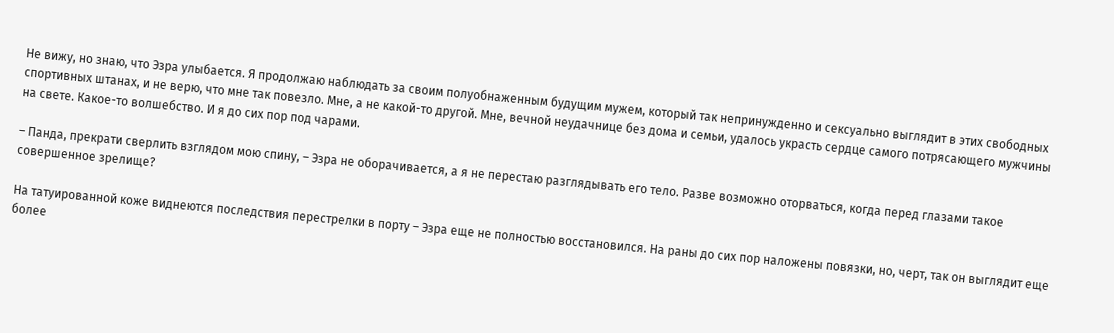Не вижу, но знаю, что Эзра улыбается. Я продолжаю наблюдать за своим полуобнаженным будущим мужем, который так непринужденно и сексуально выглядит в этих свободных спортивных штанах, и не верю, что мне так повезло. Мне, а не какой-то другой. Мне, вечной неудачнице без дома и семьи, удалось украсть сердце самого потрясающего мужчины на свете. Какое-то волшебство. И я до сих пор под чарами.

– Панда, прекрати сверлить взглядом мою спину, – Эзра не оборачивается, а я не перестаю разглядывать его тело. Разве возможно оторваться, когда перед глазами такое совершенное зрелище?

На татуированной коже виднеются последствия перестрелки в порту – Эзра еще не полностью восстановился. На раны до сих пор наложены повязки, но, черт, так он выглядит еще более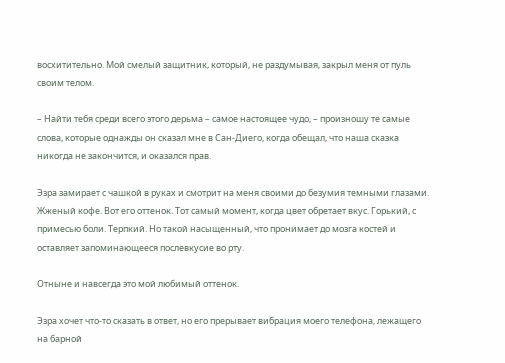восхитительно. Мой смелый защитник, который, не раздумывая, закрыл меня от пуль своим телом.

– Найти тебя среди всего этого дерьма – самое настоящее чудо, – произношу те самые слова, которые однажды он сказал мне в Сан-Диего, когда обещал, что наша сказка никогда не закончится, и оказался прав.

Эзра замирает с чашкой в руках и смотрит на меня своими до безумия темными глазами. Жженый кофе. Вот его оттенок. Тот самый момент, когда цвет обретает вкус. Горький, с примесью боли. Терпкий. Но такой насыщенный, что пронимает до мозга костей и оставляет запоминающееся послевкусие во рту.

Отныне и навсегда это мой любимый оттенок.

Эзра хочет что-то сказать в ответ, но его прерывает вибрация моего телефона, лежащего на барной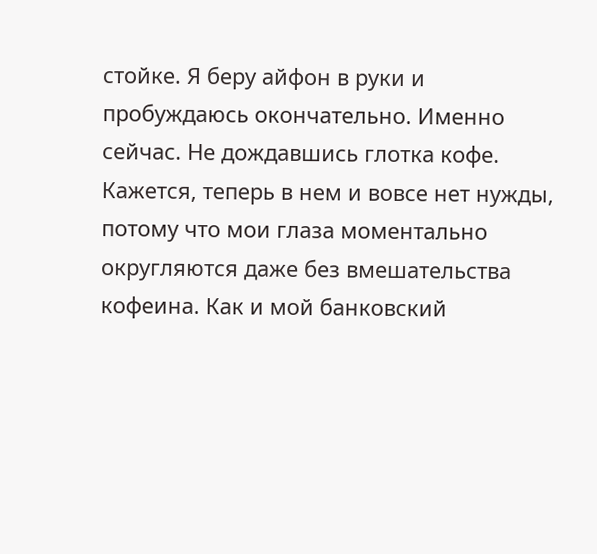стойке. Я беру айфон в руки и пробуждаюсь окончательно. Именно сейчас. Не дождавшись глотка кофе. Кажется, теперь в нем и вовсе нет нужды, потому что мои глаза моментально округляются даже без вмешательства кофеина. Как и мой банковский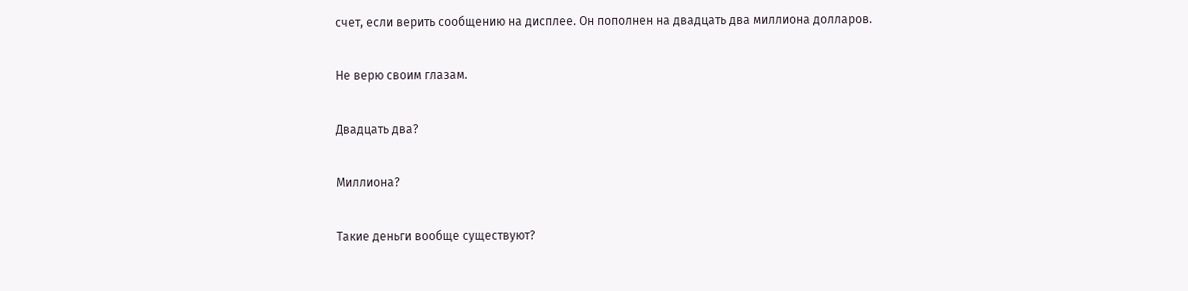счет, если верить сообщению на дисплее. Он пополнен на двадцать два миллиона долларов.

Не верю своим глазам.

Двадцать два?

Миллиона?

Такие деньги вообще существуют?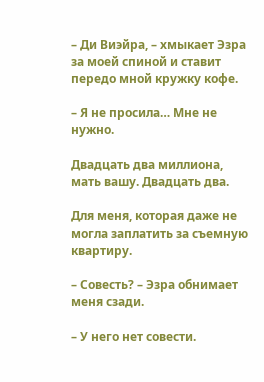– Ди Виэйра, – хмыкает Эзра за моей спиной и ставит передо мной кружку кофе.

– Я не просила… Мне не нужно.

Двадцать два миллиона, мать вашу. Двадцать два.

Для меня, которая даже не могла заплатить за съемную квартиру.

– Совесть? – Эзра обнимает меня сзади.

– У него нет совести.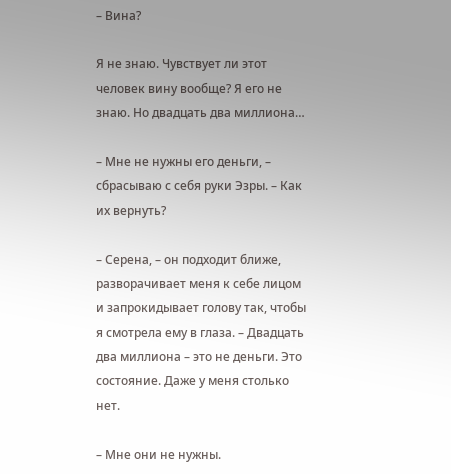– Вина?

Я не знаю. Чувствует ли этот человек вину вообще? Я его не знаю. Но двадцать два миллиона…

– Мне не нужны его деньги, – сбрасываю с себя руки Эзры. – Как их вернуть?

– Серена, – он подходит ближе, разворачивает меня к себе лицом и запрокидывает голову так, чтобы я смотрела ему в глаза. – Двадцать два миллиона – это не деньги. Это состояние. Даже у меня столько нет.

– Мне они не нужны.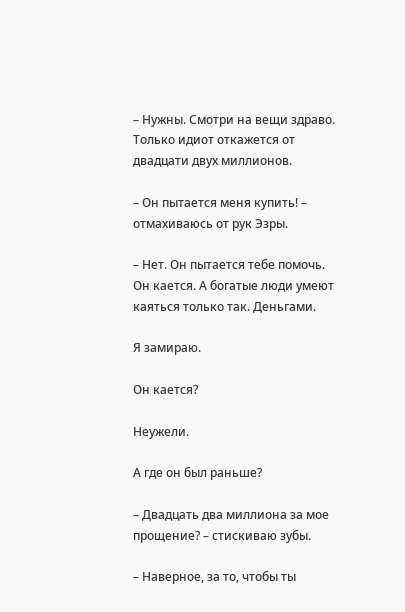– Нужны. Смотри на вещи здраво. Только идиот откажется от двадцати двух миллионов.

– Он пытается меня купить! – отмахиваюсь от рук Эзры.

– Нет. Он пытается тебе помочь. Он кается. А богатые люди умеют каяться только так. Деньгами.

Я замираю.

Он кается?

Неужели.

А где он был раньше?

– Двадцать два миллиона за мое прощение? – стискиваю зубы.

– Наверное, за то, чтобы ты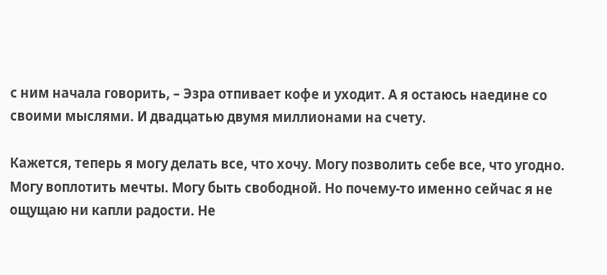с ним начала говорить, – Эзра отпивает кофе и уходит. А я остаюсь наедине со своими мыслями. И двадцатью двумя миллионами на счету.

Кажется, теперь я могу делать все, что хочу. Могу позволить себе все, что угодно. Могу воплотить мечты. Могу быть свободной. Но почему-то именно сейчас я не ощущаю ни капли радости. Не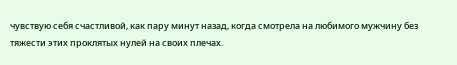чувствую себя счастливой, как пару минут назад, когда смотрела на любимого мужчину без тяжести этих проклятых нулей на своих плечах.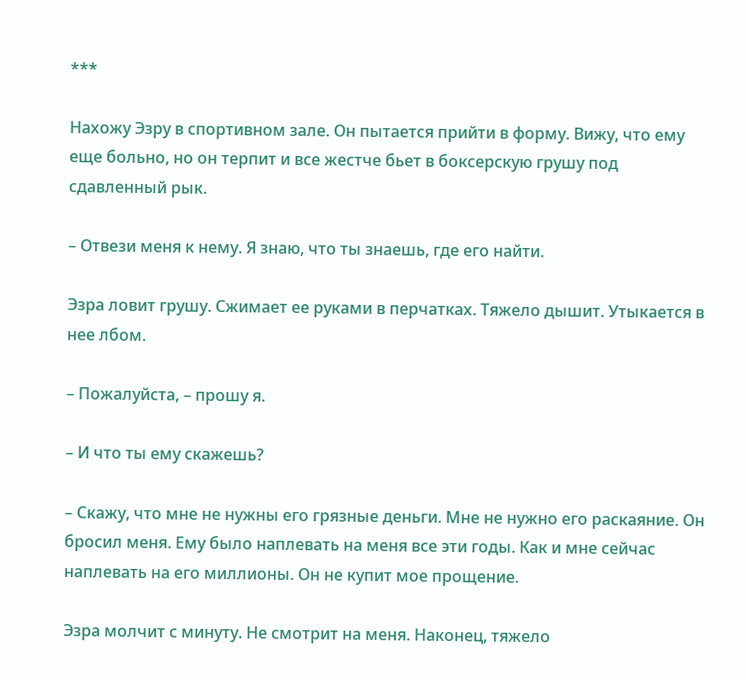***

Нахожу Эзру в спортивном зале. Он пытается прийти в форму. Вижу, что ему еще больно, но он терпит и все жестче бьет в боксерскую грушу под сдавленный рык.

– Отвези меня к нему. Я знаю, что ты знаешь, где его найти.

Эзра ловит грушу. Сжимает ее руками в перчатках. Тяжело дышит. Утыкается в нее лбом.

– Пожалуйста, – прошу я.

– И что ты ему скажешь?

– Скажу, что мне не нужны его грязные деньги. Мне не нужно его раскаяние. Он бросил меня. Ему было наплевать на меня все эти годы. Как и мне сейчас наплевать на его миллионы. Он не купит мое прощение.

Эзра молчит с минуту. Не смотрит на меня. Наконец, тяжело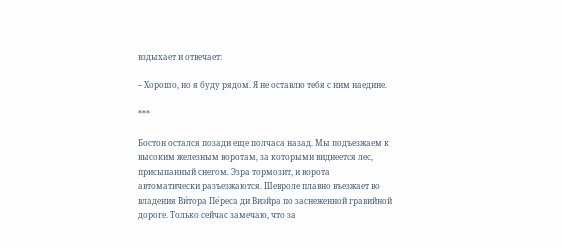вздыхает и отвечает:

– Хорошо, но я буду рядом. Я не оставлю тебя с ним наедине.

***

Бостон остался позади еще полчаса назад. Мы подъезжаем к высоким железным воротам, за которыми виднеется лес, присыпанный снегом. Эзра тормозит, и ворота автоматически разъезжаются. Шевроле плавно въезжает во владения Ви́тора Пе́реса ди Виэйра по заснеженной гравийной дороге. Только сейчас замечаю, что за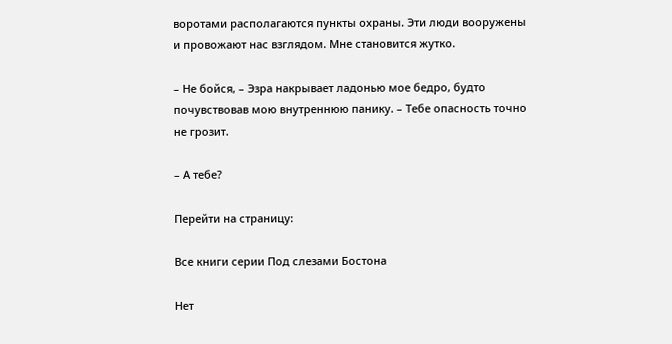воротами располагаются пункты охраны. Эти люди вооружены и провожают нас взглядом. Мне становится жутко.

– Не бойся, – Эзра накрывает ладонью мое бедро, будто почувствовав мою внутреннюю панику. – Тебе опасность точно не грозит.

– А тебе?

Перейти на страницу:

Все книги серии Под слезами Бостона

Нет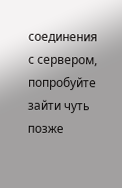соединения с сервером, попробуйте зайти чуть позже